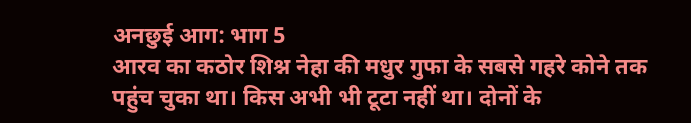अनछुई आग: भाग 5
आरव का कठोर शिश्न नेहा की मधुर गुफा के सबसे गहरे कोने तक पहुंच चुका था। किस अभी भी टूटा नहीं था। दोनों के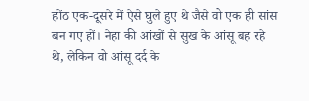होंठ एक-दूसरे में ऐसे घुले हुए थे जैसे वो एक ही सांस बन गए हों। नेहा की आंखों से सुख के आंसू बह रहे थे, लेकिन वो आंसू दर्द के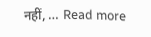नहीं, … Read more